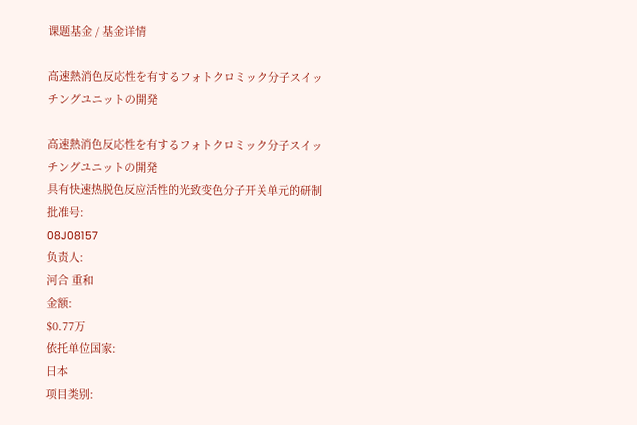课题基金 / 基金详情

高速熱消色反応性を有するフォトクロミック分子スイッチングユニットの開発

高速熱消色反応性を有するフォトクロミック分子スイッチングユニットの開発
具有快速热脱色反应活性的光致变色分子开关单元的研制
批准号:
08J08157
负责人:
河合 重和
金额:
$0.77万
依托单位国家:
日本
项目类别: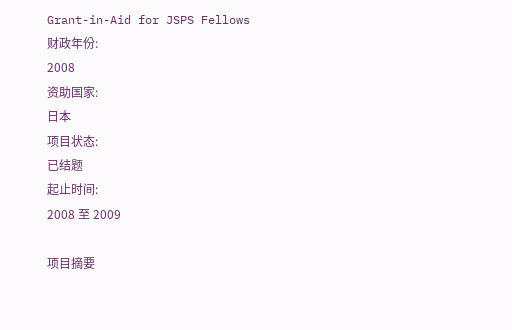Grant-in-Aid for JSPS Fellows
财政年份:
2008
资助国家:
日本
项目状态:
已结题
起止时间:
2008 至 2009

项目摘要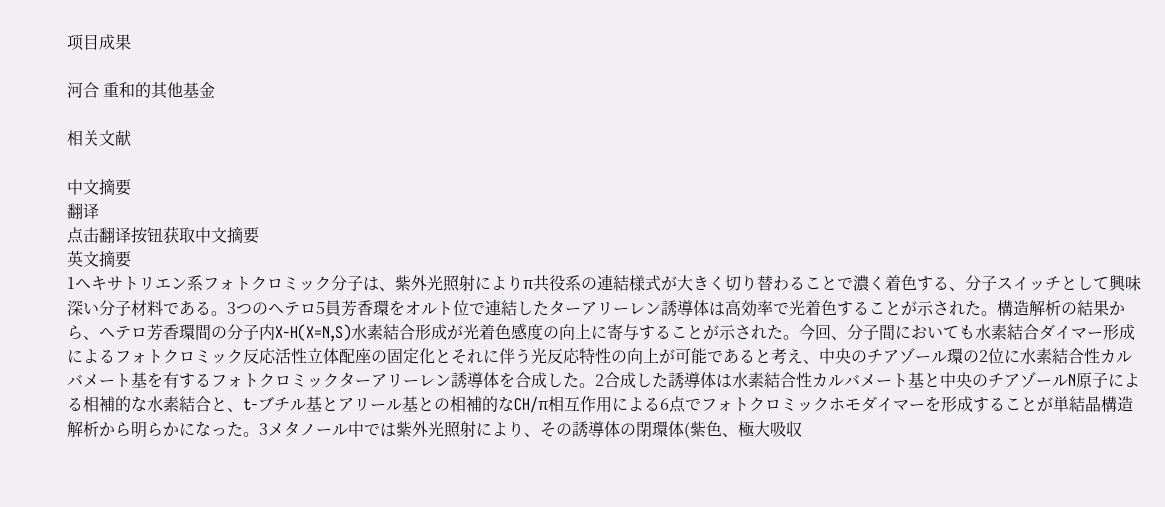项目成果

河合 重和的其他基金

相关文献

中文摘要
翻译
点击翻译按钮获取中文摘要
英文摘要
1ヘキサトリエン系フォトクロミック分子は、紫外光照射によりπ共役系の連結様式が大きく切り替わることで濃く着色する、分子スイッチとして興味深い分子材料である。3つのヘテロ5員芳香環をオルト位で連結したターアリーレン誘導体は高効率で光着色することが示された。構造解析の結果から、ヘテロ芳香環間の分子内X-H(X=N,S)水素結合形成が光着色感度の向上に寄与することが示された。今回、分子間においても水素結合ダイマー形成によるフォトクロミック反応活性立体配座の固定化とそれに伴う光反応特性の向上が可能であると考え、中央のチアゾール環の2位に水素結合性カルバメート基を有するフォトクロミックターアリーレン誘導体を合成した。2合成した誘導体は水素結合性カルバメート基と中央のチアゾールN原子による相補的な水素結合と、t-ブチル基とアリール基との相補的なCH/π相互作用による6点でフォトクロミックホモダイマーを形成することが単結晶構造解析から明らかになった。3メタノール中では紫外光照射により、その誘導体の閉環体(紫色、極大吸収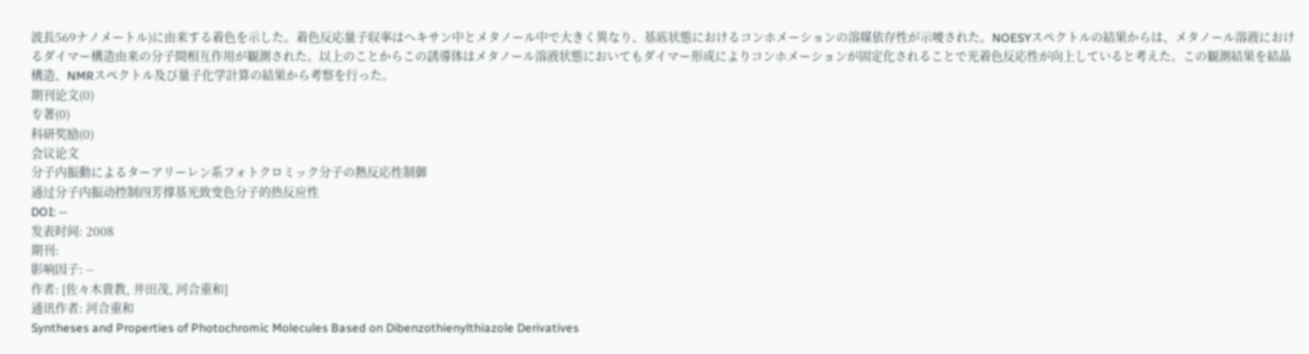波長569ナノメートル)に由来する着色を示した。着色反応量子収率はヘキサン中とメタノール中で大きく異なり、基底状態におけるコンホメーションの溶媒依存性が示唆された。NOESYスペクトルの結果からは、メタノール溶液におけるダイマー構造由来の分子間相互作用が観測された。以上のことからこの誘導体はメタノール溶液状態においてもダイマー形成によりコンホメーションが固定化されることで光着色反応性が向上していると考えた。この観測結果を結晶構造、NMRスペクトル及び量子化学計算の結果から考察を行った。
期刊论文(0)
专著(0)
科研奖励(0)
会议论文
分子内振動によるターアリーレン系フォトクロミック分子の熱反応性制御
通过分子内振动控制四芳撑基光致变色分子的热反应性
DOI: --
发表时间: 2008
期刊:
影响因子: --
作者: [佐々木貴教, 井田茂, 河合重和]
通讯作者: 河合重和
Syntheses and Properties of Photochromic Molecules Based on Dibenzothienylthiazole Derivatives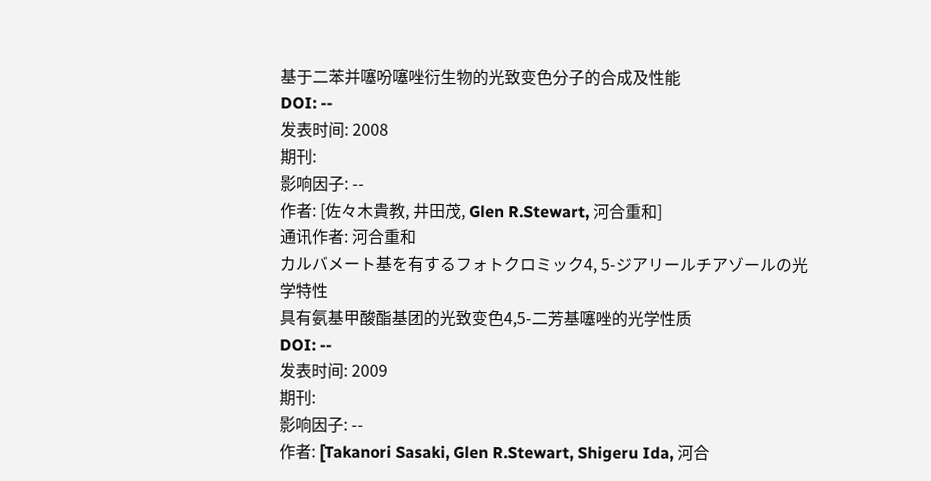基于二苯并噻吩噻唑衍生物的光致变色分子的合成及性能
DOI: --
发表时间: 2008
期刊:
影响因子: --
作者: [佐々木貴教, 井田茂, Glen R.Stewart, 河合重和]
通讯作者: 河合重和
カルバメート基を有するフォトクロミック4, 5-ジアリールチアゾールの光学特性
具有氨基甲酸酯基团的光致变色4,5-二芳基噻唑的光学性质
DOI: --
发表时间: 2009
期刊:
影响因子: --
作者: [Takanori Sasaki, Glen R.Stewart, Shigeru Ida, 河合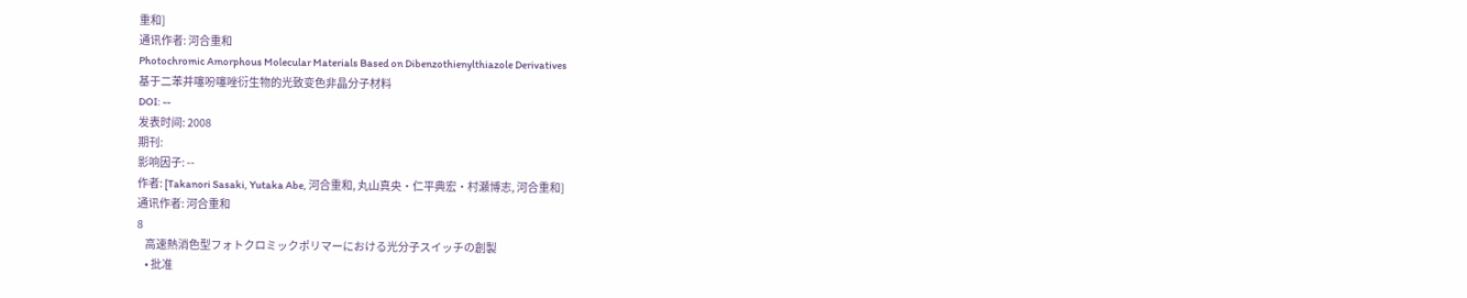重和]
通讯作者: 河合重和
Photochromic Amorphous Molecular Materials Based on Dibenzothienylthiazole Derivatives
基于二苯并噻吩噻唑衍生物的光致变色非晶分子材料
DOI: --
发表时间: 2008
期刊:
影响因子: --
作者: [Takanori Sasaki, Yutaka Abe, 河合重和, 丸山真央・仁平典宏・村瀬博志, 河合重和]
通讯作者: 河合重和
8
    高速熱消色型フォトクロミックポリマーにおける光分子スイッチの創製
    • 批准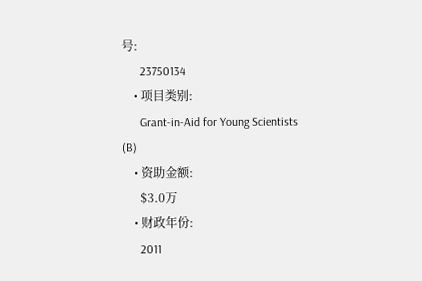号:
      23750134
    • 项目类别:
      Grant-in-Aid for Young Scientists (B)
    • 资助金额:
      $3.0万
    • 财政年份:
      2011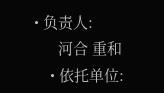• 负责人:
      河合 重和
    • 依托单位: